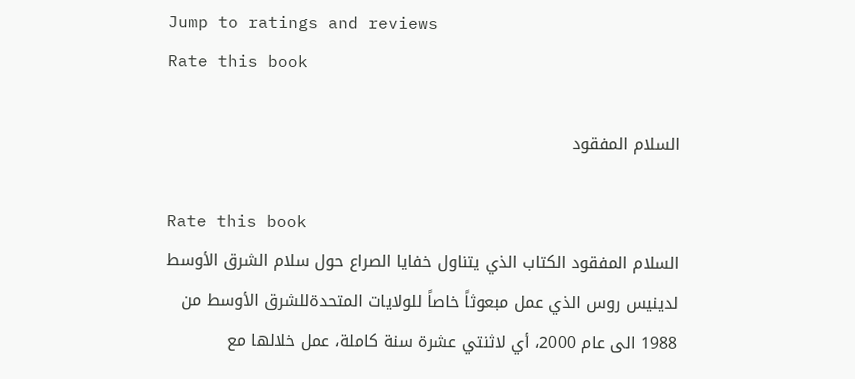Jump to ratings and reviews
Rate this book

السلام المفقود

Rate this book
السلام المفقود الكتاب الذي يتناول خفايا الصراع حول سلام الشرق الأوسط لدينيس روس الذي عمل مبعوثاً خاصاً للولايات المتحدةللشرق الأوسط من 1988 الى عام 2000، أي لاثنتي عشرة سنة كاملة، عمل خلالها مع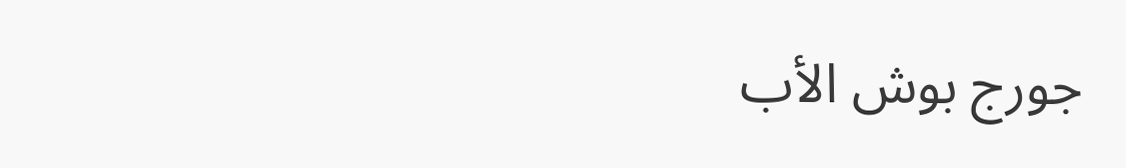جورج بوش الأب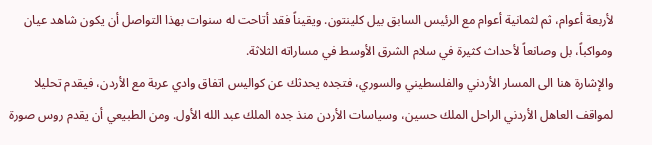لأربعة أعوام، ثم لثمانية أعوام مع الرئيس السابق بيل كلينتون. ويقيناً فقد أتاحت له سنوات بهذا التواصل أن يكون شاهد عيان ومواكباً، بل وصانعاً لأحداث كثيرة في سلام الشرق الأوسط في مساراته الثلاثة.
والإشارة هنا الى المسار الأردني والفلسطيني والسوري، فتجده يحدثك عن كواليس اتفاق وادي عربة مع الأردن، فيقدم تحليلا لمواقف العاهل الأردني الراحل الملك حسين، وسياسات الأردن منذ جده الملك عبد الله الأول. ومن الطبيعي أن يقدم روس صورة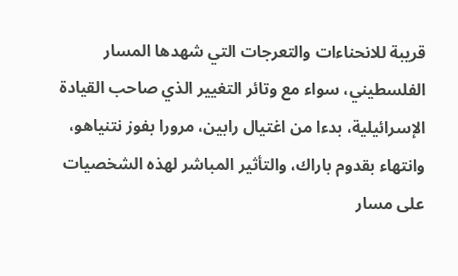قريبة للانحناءات والتعرجات التي شهدها المسار الفلسطيني، سواء مع وتائر التغيير الذي صاحب القيادة الإسرائيلية، بدءا من اغتيال رابين، مرورا بفوز نتنياهو، وانتهاء بقدوم باراك، والتأثير المباشر لهذه الشخصيات على مسار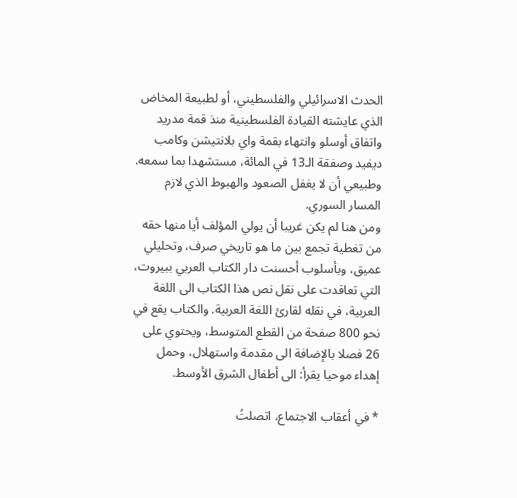الحدث الاسرائيلي والفلسطيني، أو لطبيعة المخاض الذي عايشته القيادة الفلسطينية منذ قمة مدريد واتفاق أوسلو وانتهاء بقمة واي بلانتيشن وكامب ديفيد وصفقة الـ13 في المائة، مستشهدا بما سمعه. وطبيعي أن لا يغفل الصعود والهبوط الذي لازم المسار السوري.
ومن هنا لم يكن غريبا أن يولي المؤلف أيا منها حقه من تغطية تجمع بين ما هو تاريخي صرف، وتحليلي عميق، وبأسلوب أحسنت دار الكتاب العربي ببيروت، التي تعاقدت على نقل نص هذا الكتاب الى اللغة العربية، في نقله لقارئ اللغة العربية. والكتاب يقع في نحو 800 صفحة من القطع المتوسط، ويحتوي على 26 فصلا بالإضافة الى مقدمة واستهلال، وحمل إهداء موحيا يقرأ: الى أطفال الشرق الأوسط.

* في أعقاب الاجتماع، اتصلتُ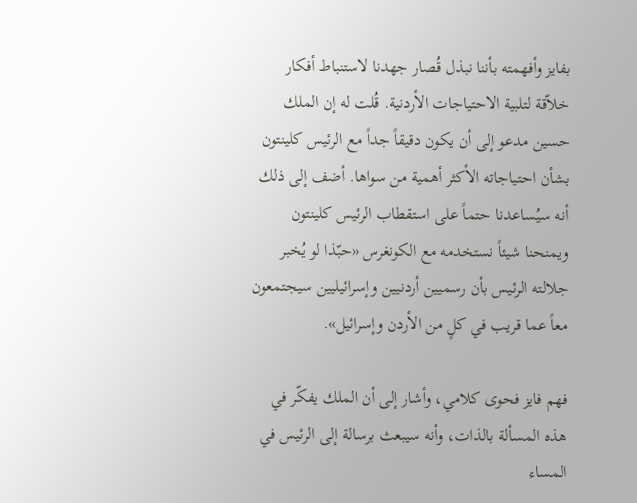بفايز وأفهمته بأننا نبذل قُصار جهدنا لاستنباط أفكار خلاّقة لتلبية الاحتياجات الأردنية. قُلت له إن الملك حسين مدعو إلى أن يكون دقيقاً جداً مع الرئيس كلينتون بشأن احتياجاته الأكثر أهمية من سواها. أضف إلى ذلك أنه سيُساعدنا حتماً على استقطاب الرئيس كلينتون ويمنحنا شيئاً نستخدمه مع الكونغرس «حبّذا لو يُخبر جلالته الرئيس بأن رسميين أردنيين وإسرائيليين سيجتمعون معاً عما قريب في كلٍ من الأردن وإسرائيل».

فهم فايز فحوى كلامي، وأشار إلى أن الملك يفكّر في هذه المسألة بالذات، وأنه سيبعث برسالة إلى الرئيس في المساء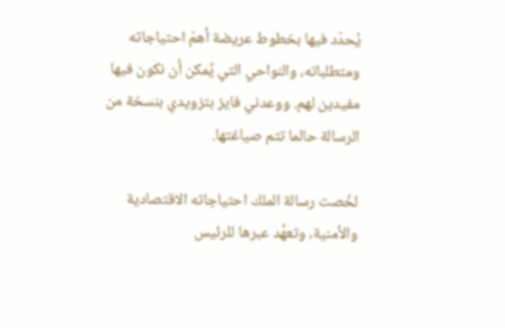يُحدّد فيها بخطوط عريضة أهمّ احتياجاته ومتطلباته، والنواحي التي يُمكن أن نكون فيها مفيدين لهم. ووعدني فايز بتزويدي بنسخة من الرسالة حالما تتم صياغتها.

لخّصت رسالة الملك احتياجاته الاقتصادية والأمنية، وتعهَّد عبرها للرئيس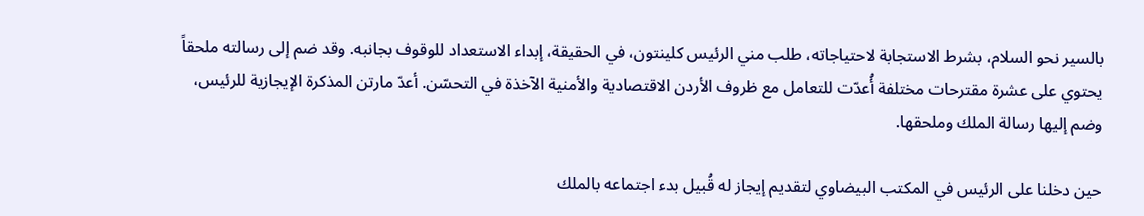بالسير نحو السلام، بشرط الاستجابة لاحتياجاته، طلب مني الرئيس كلينتون، في الحقيقة، إبداء الاستعداد للوقوف بجانبه. وقد ضم إلى رسالته ملحقاً يحتوي على عشرة مقترحات مختلفة أُعدّت للتعامل مع ظروف الأردن الاقتصادية والأمنية الآخذة في التحسّن. أعدّ مارتن المذكرة الإيجازية للرئيس، وضم إليها رسالة الملك وملحقها.

حين دخلنا على الرئيس في المكتب البيضاوي لتقديم إيجاز له قُبيل بدء اجتماعه بالملك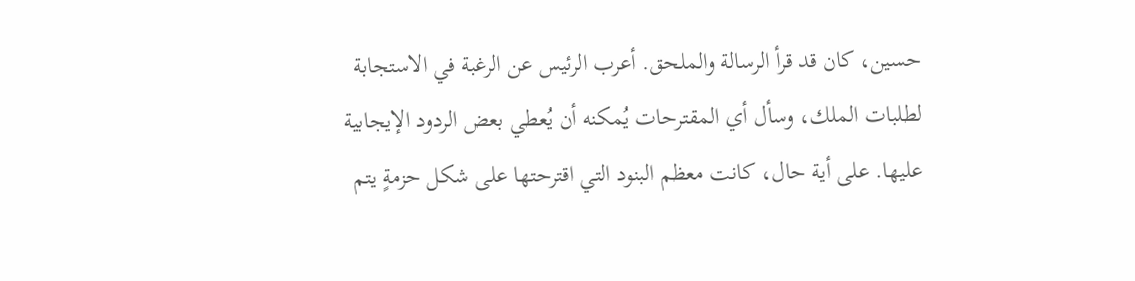حسين، كان قد قرأ الرسالة والملحق. أعرب الرئيس عن الرغبة في الاستجابة لطلبات الملك، وسأل أي المقترحات يُمكنه أن يُعطي بعض الردود الإيجابية عليها. على أية حال، كانت معظم البنود التي اقترحتها على شكل حزمةٍ يتم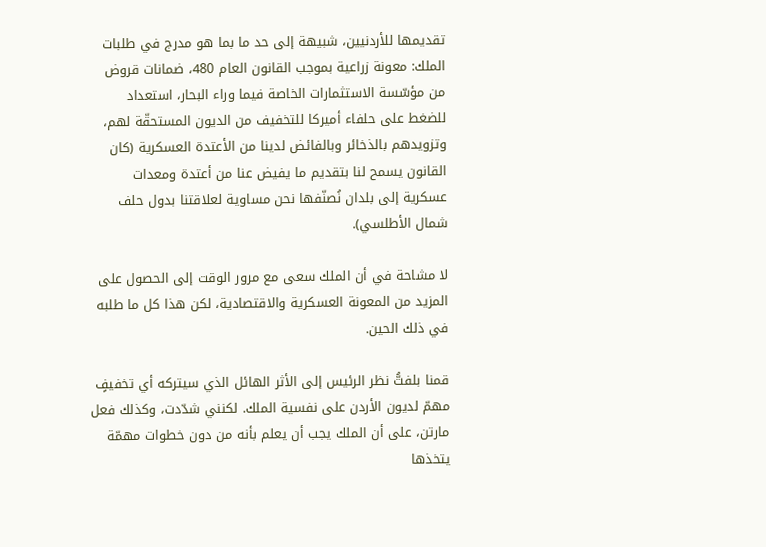تقديمها للأردنيين، شبيهة إلى حد ما بما هو مدرج في طلبات الملك: معونة زراعية بموجب القانون العام 480، ضمانات قروض من مؤسّسة الاستثمارات الخاصة فيما وراء البحار، استعداد للضغط على حلفاء أميركا للتخفيف من الديون المستحقّة لهم، وتزويدهم بالذخائر وبالفائض لدينا من الأعتدة العسكرية (كان القانون يسمح لنا بتقديم ما يفيض عنا من أعتدة ومعدات عسكرية إلى بلدان نُصنّفها نحن مساوية لعلاقتنا بدول حلف شمال الأطلسي).

لا مشاحة في أن الملك سعى مع مرور الوقت إلى الحصول على المزيد من المعونة العسكرية والاقتصادية، لكن هذا كل ما طلبه في ذلك الحين.

قمنا بلفتُّ نظر الرئيس إلى الأثر الهائل الذي سيتركه أي تخفيفٍ مهمّ لديون الأردن على نفسية الملك. لكنني شدّدت، وكذلك فعل مارتن، على أن الملك يجب أن يعلم بأنه من دون خطوات مهمّة يتخذها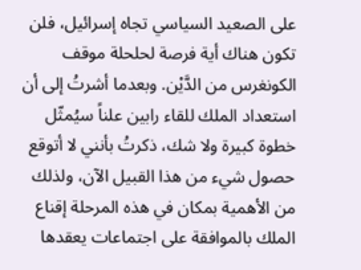على الصعيد السياسي تجاه إسرائيل، فلن تكون هناك أية فرصة لحلحلة موقف الكونغرس من الدَّيْن. وبعدما أشرتُ إلى أن استعداد الملك للقاء رابين علناً سيُمثّل خطوة كبيرة ولا شك، ذكرتُ بأنني لا أتوقع حصول شيء من هذا القبيل الآن، ولذلك من الأهمية بمكان في هذه المرحلة إقناع الملك بالموافقة على اجتماعات يعقدها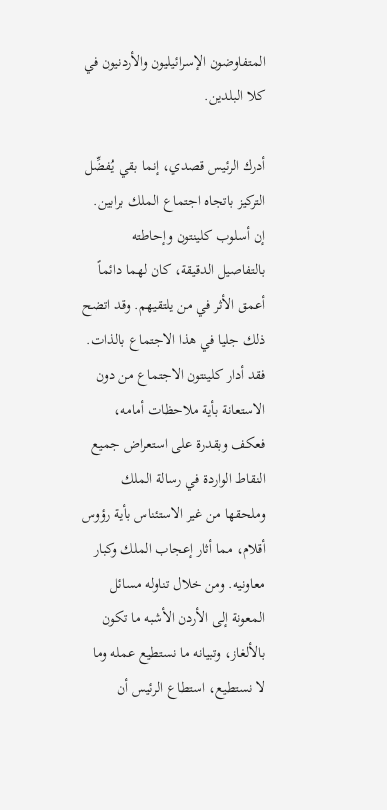المتفاوضون الإسرائيليون والأردنيون في كلا البلدين.

أدرك الرئيس قصدي، إنما بقي يُفضِّل التركيز باتجاه اجتماع الملك برابين. إن أسلوب كلينتون وإحاطته بالتفاصيل الدقيقة، كان لهما دائماً أعمق الأثر في من يلتقيهم. وقد اتضح ذلك جليا في هذا الاجتماع بالذات. فقد أدار كلينتون الاجتماع من دون الاستعانة بأية ملاحظات أمامه، فعكف وبقدرة على استعراض جميع النقاط الواردة في رسالة الملك وملحقها من غير الاستئناس بأية رؤوس أقلام، مما أثار إعجاب الملك وكبار معاونيه. ومن خلال تناوله مسائل المعونة إلى الأردن الأشبه ما تكون بالألغاز، وتبيانه ما نستطيع عمله وما لا نستطيع، استطاع الرئيس أن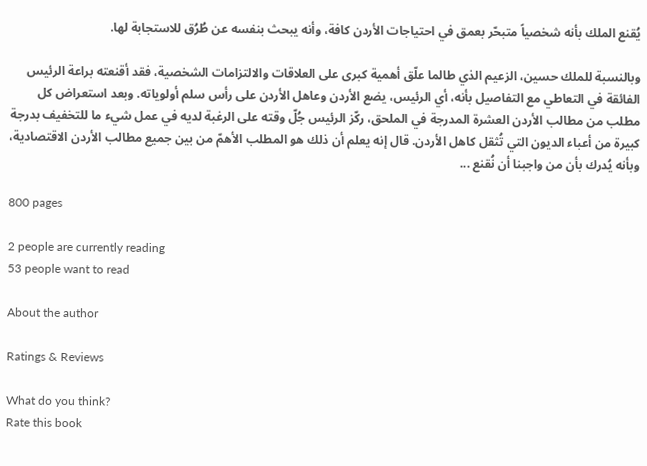يُقنع الملك بأنه شخصياً متبحّر بعمق في احتياجات الأردن كافة، وأنه يبحث بنفسه عن طُرُق للاستجابة لها.

وبالنسبة للملك حسين، الزعيم الذي طالما علّق أهمية كبرى على العلاقات والالتزامات الشخصية، فقد أقنعته براعة الرئيس الفائقة في التعاطي مع التفاصيل بأنه، أي الرئيس، يضع الأردن وعاهل الأردن على رأس سلم أولوياته. وبعد استعراض كل مطلب من مطالب الأردن العشرة المدرجة في الملحق، ركّز الرئيس جُلّ وقته على الرغبة لديه في عمل شيء ما للتخفيف بدرجة كبيرة من أعباء الديون التي تُثقل كاهل الأردن. قال إنه يعلم أن ذلك هو المطلب الأهمّ من بين جميع مطالب الأردن الاقتصادية، وبأنه يُدرك بأن من واجبنا أن نُقنع ...

800 pages

2 people are currently reading
53 people want to read

About the author

Ratings & Reviews

What do you think?
Rate this book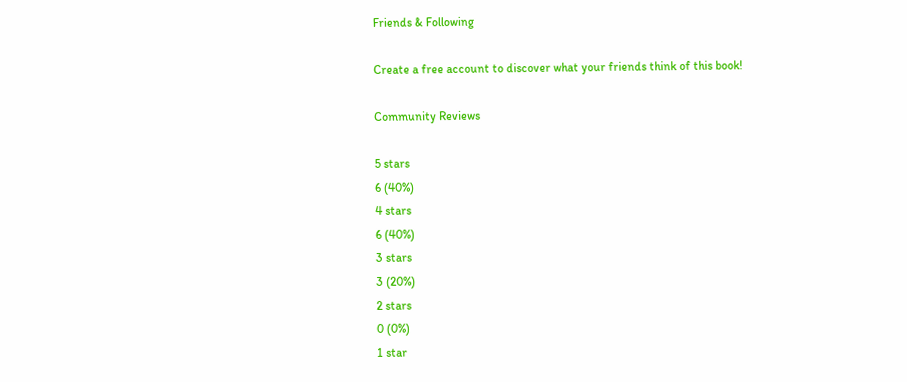Friends & Following

Create a free account to discover what your friends think of this book!

Community Reviews

5 stars
6 (40%)
4 stars
6 (40%)
3 stars
3 (20%)
2 stars
0 (0%)
1 star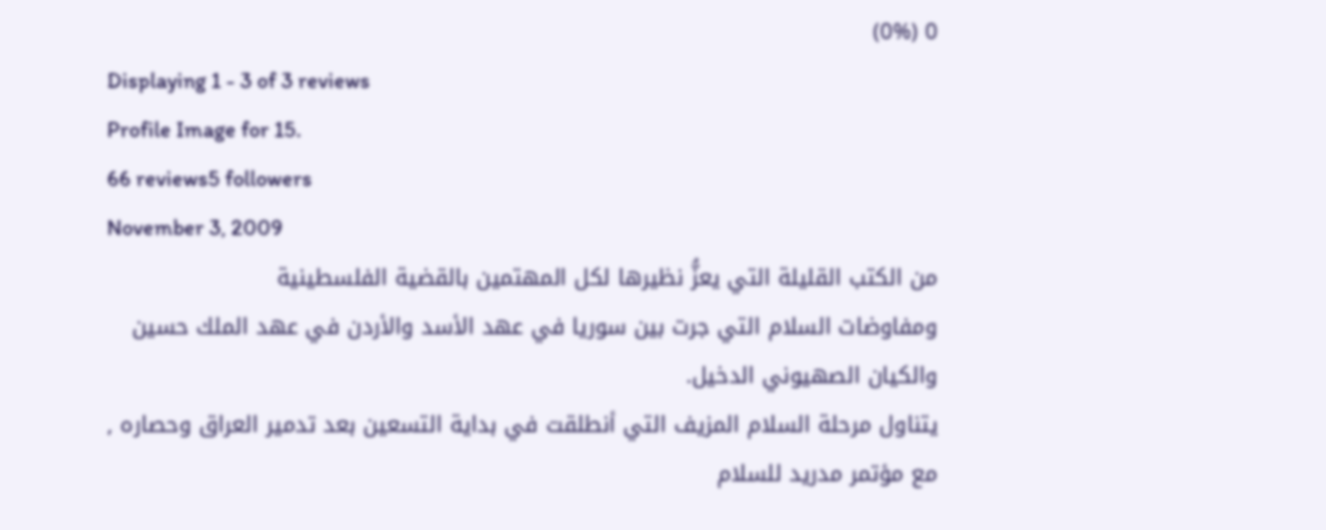0 (0%)
Displaying 1 - 3 of 3 reviews
Profile Image for 15.
66 reviews5 followers
November 3, 2009
من الكتب القليلة التي يعزُّ نظيرها لكل المهتمين بالقضية الفلسطينية
ومفاوضات السلام التي جرت بين سوريا في عهد الأسد والأردن في عهد الملك حسين والكيان الصهيوني الدخيل.
يتناول مرحلة السلام المزيف التي أنطلقت في بداية التسعين بعد تدمير العراق وحصاره , مع مؤتمر مدريد للسلام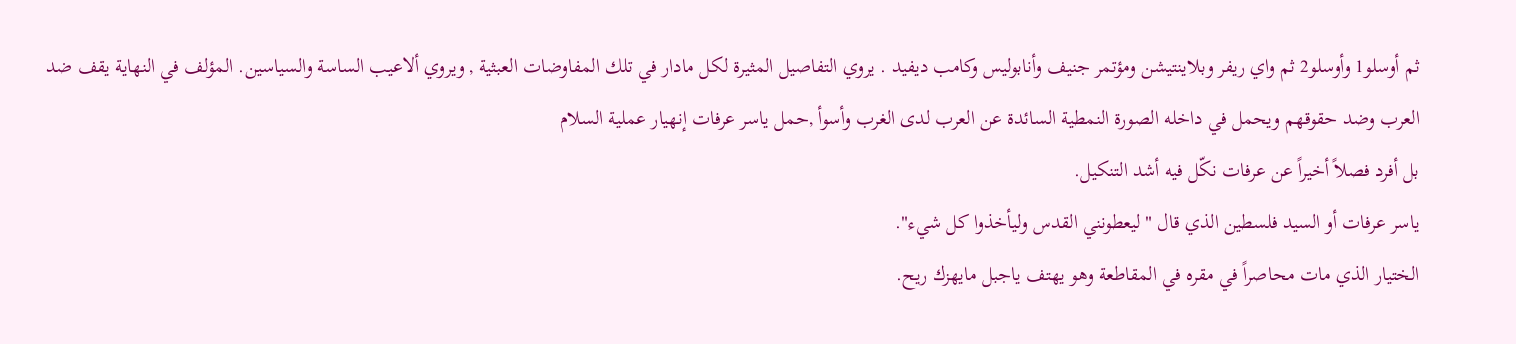ثم أوسلو1 وأوسلو2 ثم واي ريفر وبلاينتيشن ومؤتمر جنيف وأنابوليس وكامب ديفيد . يروي التفاصيل المثيرة لكل مادار في تلك المفاوضات العبثية , ويروي ألاعيب الساسة والسياسين. المؤلف في النهاية يقف ضد العرب وضد حقوقهم ويحمل في داخله الصورة النمطية السائدة عن العرب لدى الغرب وأسوأ ,حمل ياسر عرفات إنهيار عملية السلام
بل أفرد فصلاً أخيراً عن عرفات نكّل فيه أشد التنكيل.
ياسر عرفات أو السيد فلسطين الذي قال "ليعطونني القدس وليأخذوا كل شيء".
الختيار الذي مات محاصراً في مقره في المقاطعة وهو يهتف ياجبل مايهزك ريح.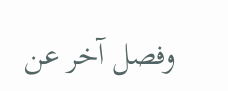وفصل آخر عن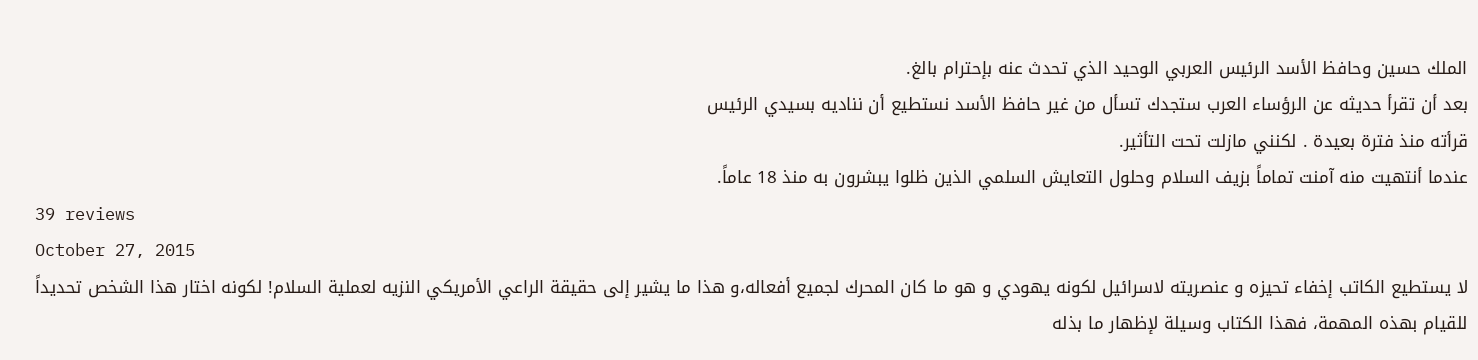الملك حسين وحافظ الأسد الرئيس العربي الوحيد الذي تحدث عنه بإحترام بالغ.
بعد أن تقرأ حديثه عن الرؤساء العرب ستجدك تسأل من غير حافظ الأسد نستطيع أن نناديه بسيدي الرئيس
قرأته منذ فترة بعيدة . لكنني مازلت تحت التأثير.
عندما أنتهيت منه آمنت تماماً بزيف السلام وحلول التعايش السلمي الذين ظلوا يبشرون به منذ 18 عاماً.
39 reviews
October 27, 2015
لا يستطيع الكاتب إخفاء تحيزه و عنصريته لاسرائيل لكونه يهودي و هو ما كان المحرك لجميع أفعاله،و هذا ما يشير إلى حقيقة الراعي الأمريكي النزيه لعملية السلام! لكونه اختار هذا الشخص تحديداً للقيام بهذه المهمة، فهذا الكتاب وسيلة لإظهار ما بذله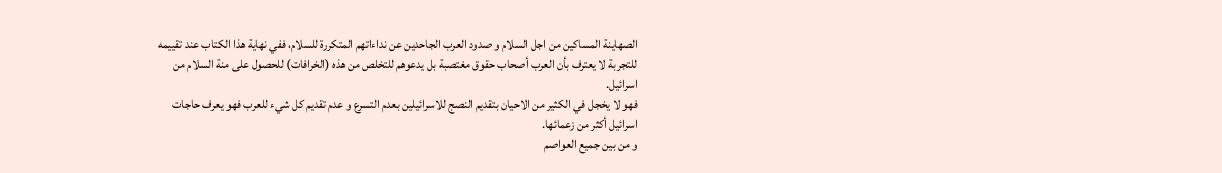الصهاينة المساكين من اجل السلام و صدود العرب الجاحدين عن نداءاتهم المتكررة للسلام، ففي نهاية هذا الكتاب عند تقييمه للتجربة لا يعترف بأن العرب أصحاب حقوق مغتصبة بل يدعوهم للتخلص من هذه (الخرافات) للحصول على منة السلام من اسرائيل.
فهو لا يخجل في الكثير من الاحيان بتقديم النصج للاسرائيلين بعدم التسرع و عدم تقديم كل شيء للعرب فهو يعرف حاجات اسرائيل أكثر من زعمائها.
و من بين جميع العواصم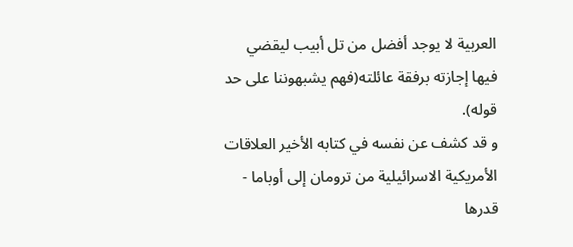العربية لا يوجد أفضل من تل أبيب ليقضي فيها إجازته برفقة عائلته(فهم يشبهوننا على حد قوله).
و قد كشف عن نفسه في كتابه الأخير العلاقات الأمريكية الاسرائيلية من ترومان إلى أوباما - قدرها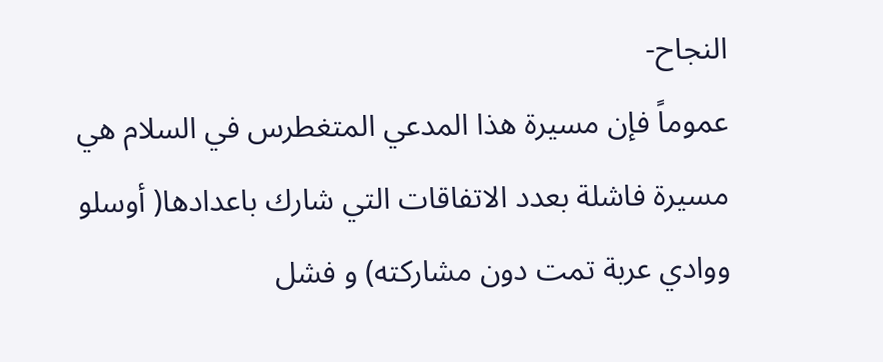النجاح-
عموماً فإن مسيرة هذا المدعي المتغطرس في السلام هي مسيرة فاشلة بعدد الاتفاقات التي شارك باعدادها( أوسلو ووادي عربة تمت دون مشاركته) و فشل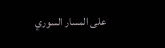على المسار السوري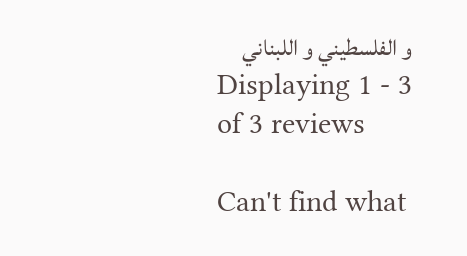و الفلسطيني و اللبناني
Displaying 1 - 3 of 3 reviews

Can't find what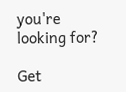you're looking for?

Get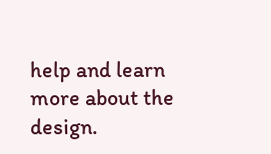help and learn more about the design.